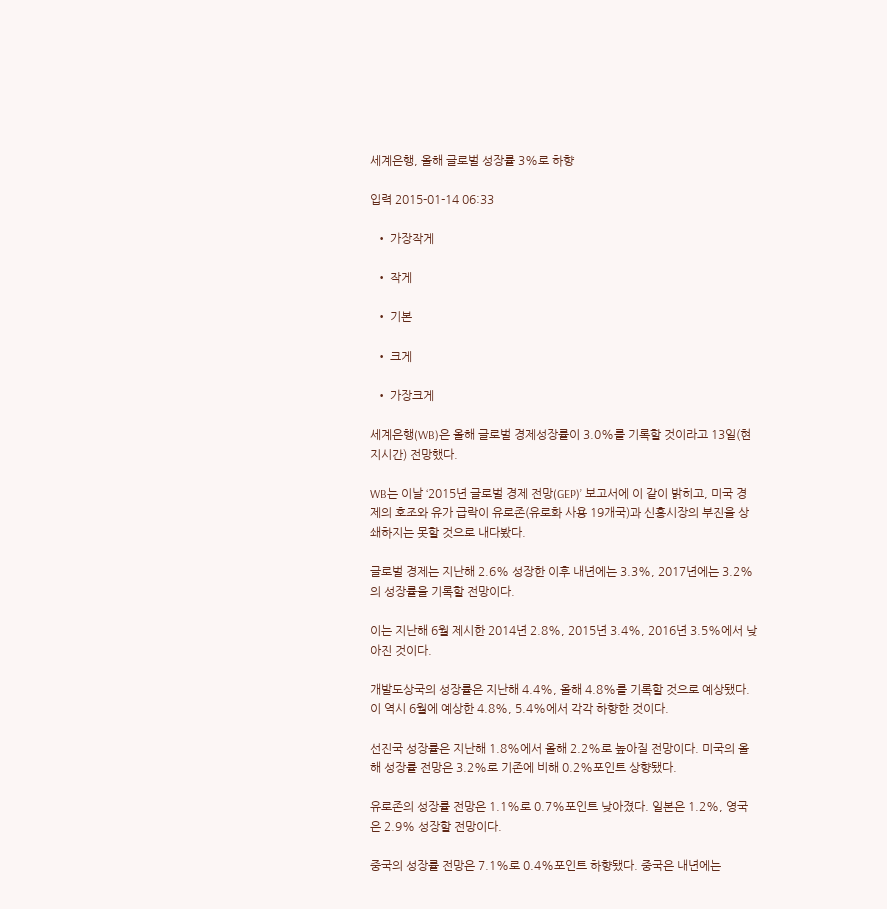세계은행, 올해 글로벌 성장률 3%로 하향

입력 2015-01-14 06:33

  • 가장작게

  • 작게

  • 기본

  • 크게

  • 가장크게

세계은행(WB)은 올해 글로벌 경제성장률이 3.0%를 기록할 것이라고 13일(현지시간) 전망했다.

WB는 이날 ‘2015년 글로벌 경제 전망(GEP)’ 보고서에 이 같이 밝히고, 미국 경제의 호조와 유가 급락이 유로존(유로화 사용 19개국)과 신흥시장의 부진을 상쇄하지는 못할 것으로 내다봤다.

글로벌 경제는 지난해 2.6% 성장한 이후 내년에는 3.3%, 2017년에는 3.2%의 성장률을 기록할 전망이다.

이는 지난해 6월 제시한 2014년 2.8%, 2015년 3.4%, 2016년 3.5%에서 낮아진 것이다.

개발도상국의 성장률은 지난해 4.4%, 올해 4.8%를 기록할 것으로 예상됐다. 이 역시 6월에 예상한 4.8%, 5.4%에서 각각 하향한 것이다.

선진국 성장률은 지난해 1.8%에서 올해 2.2%로 높아질 전망이다. 미국의 올해 성장률 전망은 3.2%로 기존에 비해 0.2%포인트 상향됐다.

유로존의 성장률 전망은 1.1%로 0.7%포인트 낮아졌다. 일본은 1.2%, 영국은 2.9% 성장할 전망이다.

중국의 성장률 전망은 7.1%로 0.4%포인트 하향됐다. 중국은 내년에는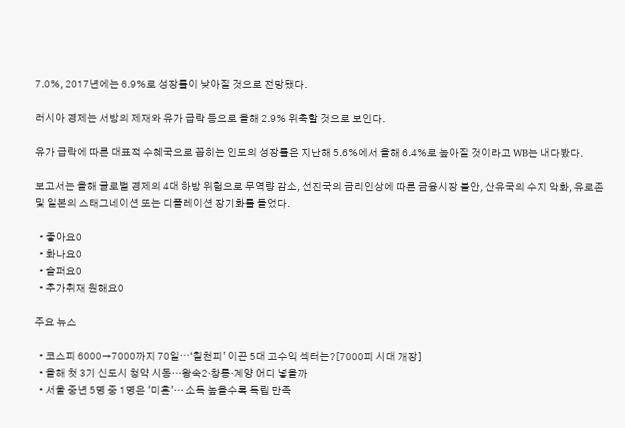7.0%, 2017년에는 6.9%로 성장률이 낮아질 것으로 전망됐다.

러시아 경제는 서방의 제재와 유가 급락 등으로 올해 2.9% 위축할 것으로 보인다.

유가 급락에 따른 대표적 수혜국으로 꼽히는 인도의 성장률은 지난해 5.6%에서 올해 6.4%로 높아질 것이라고 WB는 내다봤다.

보고서는 올해 글로벌 경제의 4대 하방 위험으로 무역량 감소, 선진국의 금리인상에 따른 금융시장 불안, 산유국의 수지 악화, 유로존 및 일본의 스태그네이션 또는 디플레이션 장기화를 들었다.

  • 좋아요0
  • 화나요0
  • 슬퍼요0
  • 추가취재 원해요0

주요 뉴스

  • 코스피 6000→7000까지 70일⋯‘칠천피’ 이끈 5대 고수익 섹터는?[7000피 시대 개장]
  • 올해 첫 3기 신도시 청약 시동…왕숙2·창릉·계양 어디 넣을까
  • 서울 중년 5명 중 1명은 '미혼'… 소득 높을수록 독립 만족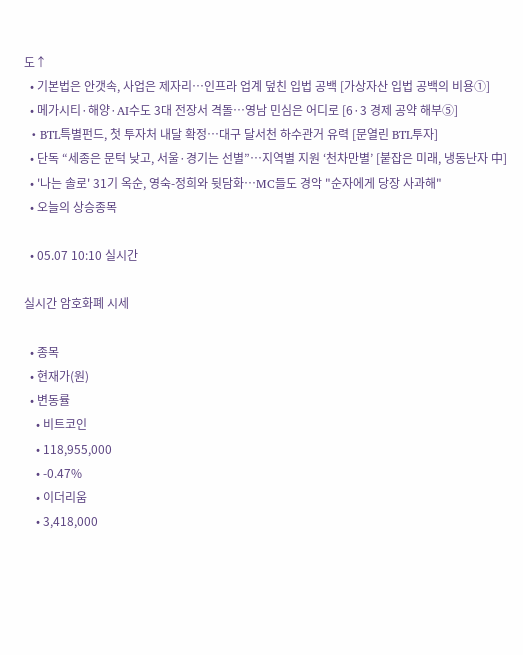도↑
  • 기본법은 안갯속, 사업은 제자리…인프라 업계 덮친 입법 공백 [가상자산 입법 공백의 비용①]
  • 메가시티·해양·AI수도 3대 전장서 격돌…영남 민심은 어디로 [6·3 경제 공약 해부⑤]
  • BTL특별펀드, 첫 투자처 내달 확정…대구 달서천 하수관거 유력 [문열린 BTL투자]
  • 단독 “세종은 문턱 낮고, 서울·경기는 선별”…지역별 지원 ‘천차만별’ [붙잡은 미래, 냉동난자 中]
  • '나는 솔로' 31기 옥순, 영숙-정희와 뒷담화⋯MC들도 경악 "순자에게 당장 사과해"
  • 오늘의 상승종목

  • 05.07 10:10 실시간

실시간 암호화폐 시세

  • 종목
  • 현재가(원)
  • 변동률
    • 비트코인
    • 118,955,000
    • -0.47%
    • 이더리움
    • 3,418,000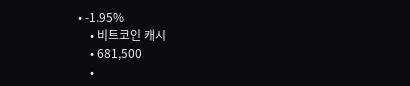• -1.95%
    • 비트코인 캐시
    • 681,500
    •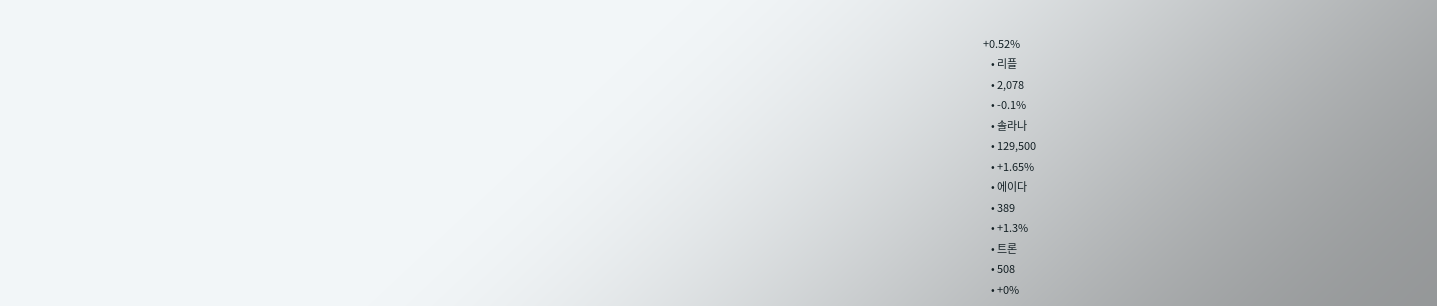+0.52%
    • 리플
    • 2,078
    • -0.1%
    • 솔라나
    • 129,500
    • +1.65%
    • 에이다
    • 389
    • +1.3%
    • 트론
    • 508
    • +0%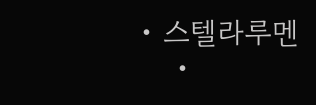• 스텔라루멘
    •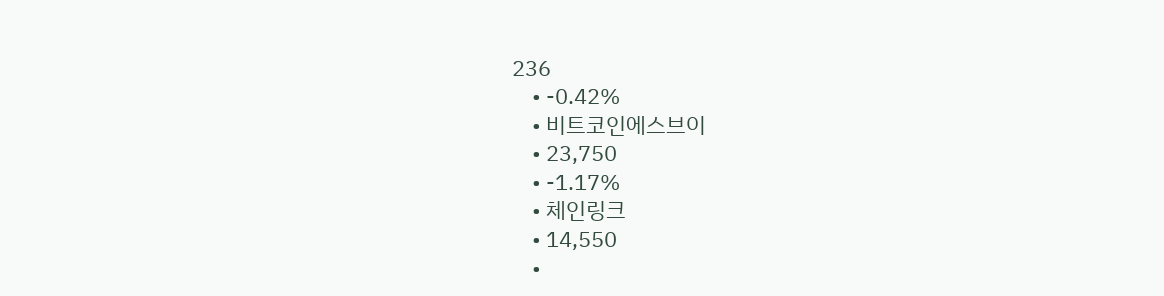236
    • -0.42%
    • 비트코인에스브이
    • 23,750
    • -1.17%
    • 체인링크
    • 14,550
    •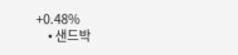+0.48%
    • 샌드박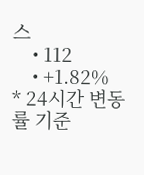스
    • 112
    • +1.82%
* 24시간 변동률 기준